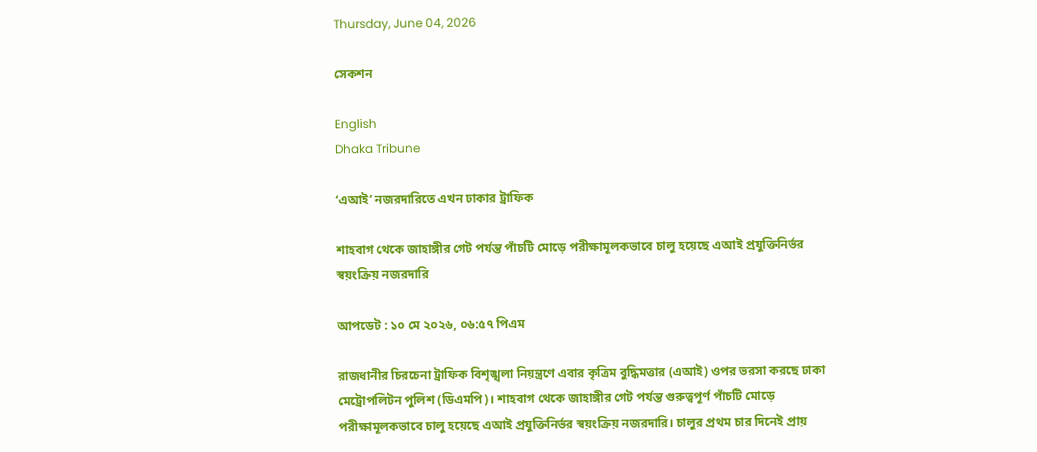Thursday, June 04, 2026

সেকশন

English
Dhaka Tribune

‘এআই’ নজরদারিতে এখন ঢাকার ট্রাফিক

শাহবাগ থেকে জাহাঙ্গীর গেট পর্যন্ত পাঁচটি মোড়ে পরীক্ষামূলকভাবে চালু হয়েছে এআই প্রযুক্তিনির্ভর স্বয়ংক্রিয় নজরদারি

আপডেট : ১০ মে ২০২৬, ০৬:৫৭ পিএম

রাজধানীর চিরচেনা ট্রাফিক বিশৃঙ্খলা নিয়ন্ত্রণে এবার কৃত্রিম বুদ্ধিমত্তার (এআই) ওপর ভরসা করছে ঢাকা মেট্রোপলিটন পুলিশ (ডিএমপি)। শাহবাগ থেকে জাহাঙ্গীর গেট পর্যন্ত গুরুত্বপূর্ণ পাঁচটি মোড়ে পরীক্ষামূলকভাবে চালু হয়েছে এআই প্রযুক্তিনির্ভর স্বয়ংক্রিয় নজরদারি। চালুর প্রথম চার দিনেই প্রায়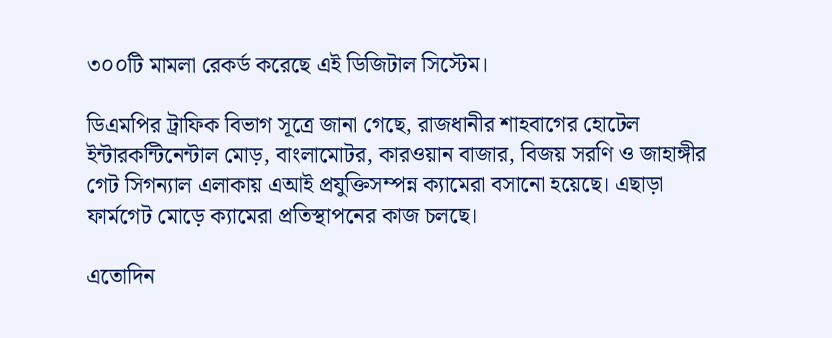৩০০টি মামলা রেকর্ড করেছে এই ডিজিটাল সিস্টেম।

ডিএমপির ট্রাফিক বিভাগ সূত্রে জানা গেছে, রাজধানীর শাহবাগের হোটেল ইন্টারকন্টিনেন্টাল মোড়, বাংলামোটর, কারওয়ান বাজার, বিজয় সরণি ও জাহাঙ্গীর গেট সিগন্যাল এলাকায় এআই প্রযুক্তিসম্পন্ন ক্যামেরা বসানো হয়েছে। এছাড়া ফার্মগেট মোড়ে ক্যামেরা প্রতিস্থাপনের কাজ চলছে।

এতোদিন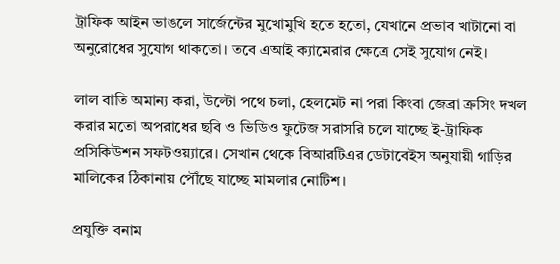ট্রাফিক আইন ভাঙলে সার্জেন্টের মুখোমুখি হতে হতো, যেখানে প্রভাব খাটানো বা অনুরোধের সুযোগ থাকতো। তবে এআই ক্যামেরার ক্ষেত্রে সেই সুযোগ নেই।

লাল বাতি অমান্য করা, উল্টো পথে চলা, হেলমেট না পরা কিংবা জেব্রা ক্রসিং দখল করার মতো অপরাধের ছবি ও ভিডিও ফুটেজ সরাসরি চলে যাচ্ছে ই-ট্রাফিক প্রসিকিউশন সফটওয়্যারে। সেখান থেকে বিআরটিএর ডেটাবেইস অনুযায়ী গাড়ির মালিকের ঠিকানায় পৌঁছে যাচ্ছে মামলার নোটিশ।

প্রযুক্তি বনাম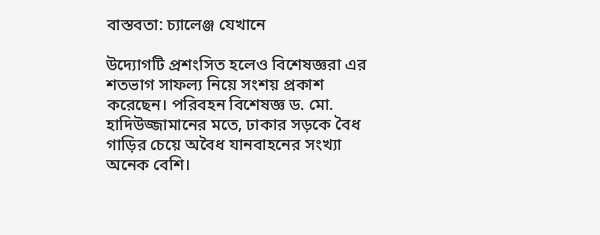বাস্তবতা: চ্যালেঞ্জ যেখানে

উদ্যোগটি প্রশংসিত হলেও বিশেষজ্ঞরা এর শতভাগ সাফল্য নিয়ে সংশয় প্রকাশ করেছেন। পরিবহন বিশেষজ্ঞ ড. মো. হাদিউজ্জামানের মতে, ঢাকার সড়কে বৈধ গাড়ির চেয়ে অবৈধ যানবাহনের সংখ্যা অনেক বেশি।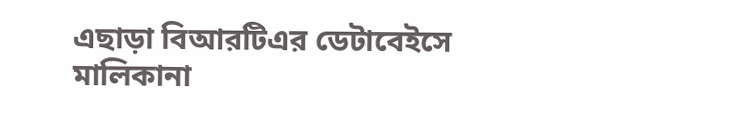এছাড়া বিআরটিএর ডেটাবেইসে মালিকানা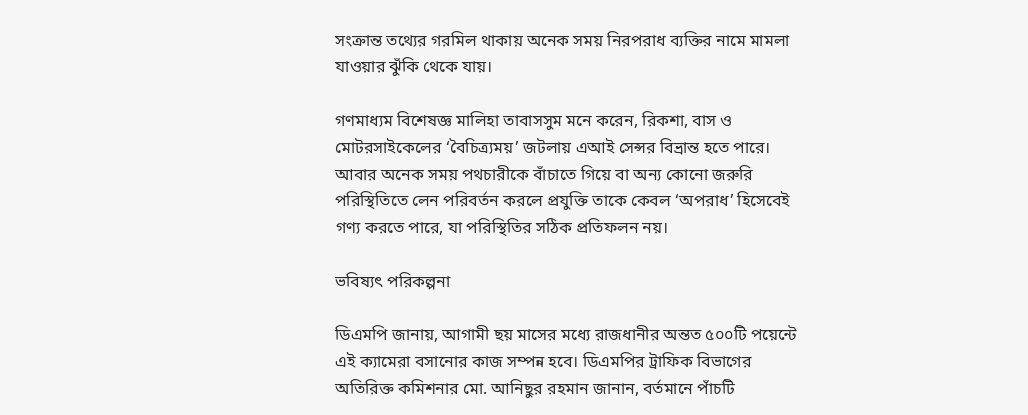সংক্রান্ত তথ্যের গরমিল থাকায় অনেক সময় নিরপরাধ ব্যক্তির নামে মামলা যাওয়ার ঝুঁকি থেকে যায়।

গণমাধ্যম বিশেষজ্ঞ মালিহা তাবাসসুম মনে করেন, রিকশা, বাস ও মোটরসাইকেলের ‘বৈচিত্র্যময়’ জটলায় এআই সেন্সর বিভ্রান্ত হতে পারে। আবার অনেক সময় পথচারীকে বাঁচাতে গিয়ে বা অন্য কোনো জরুরি পরিস্থিতিতে লেন পরিবর্তন করলে প্রযুক্তি তাকে কেবল ‘অপরাধ’ হিসেবেই গণ্য করতে পারে, যা পরিস্থিতির সঠিক প্রতিফলন নয়।

ভবিষ্যৎ পরিকল্পনা

ডিএমপি জানায়, আগামী ছয় মাসের মধ্যে রাজধানীর অন্তত ৫০০টি পয়েন্টে এই ক্যামেরা বসানোর কাজ সম্পন্ন হবে। ডিএমপির ট্রাফিক বিভাগের অতিরিক্ত কমিশনার মো. আনিছুর রহমান জানান, বর্তমানে পাঁচটি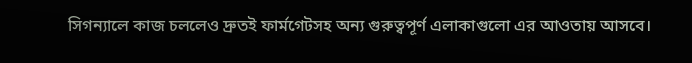সিগন্যালে কাজ চললেও দ্রুতই ফার্মগেটসহ অন্য গুরুত্বপূর্ণ এলাকাগুলো এর আওতায় আসবে।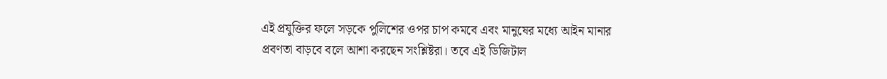এই প্রযুক্তির ফলে সড়কে পুলিশের ওপর চাপ কমবে এবং মানুষের মধ্যে আইন মানার প্রবণতা বাড়বে বলে আশা করছেন সংশ্লিষ্টরা। তবে এই ডিজিটাল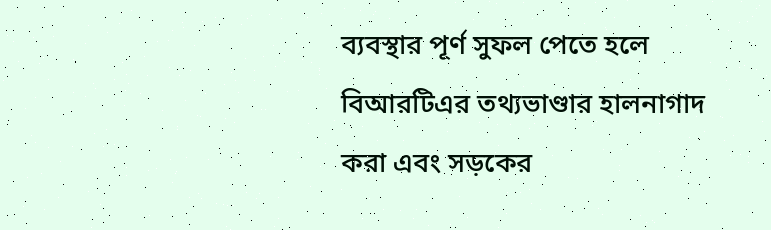ব্যবস্থার পূর্ণ সুফল পেতে হলে বিআরটিএর তথ্যভাণ্ডার হালনাগাদ করা এবং সড়কের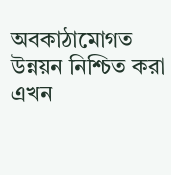অবকাঠামোগত উন্নয়ন নিশ্চিত করা এখন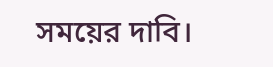সময়ের দাবি।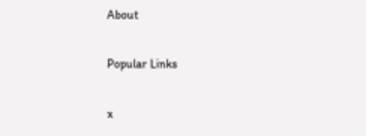About

Popular Links

x